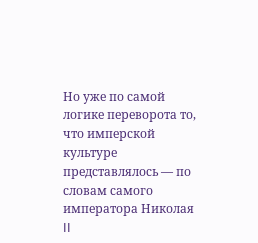Но уже по самой логике переворота то, что имперской культуре представлялось — по словам самого императора Николая II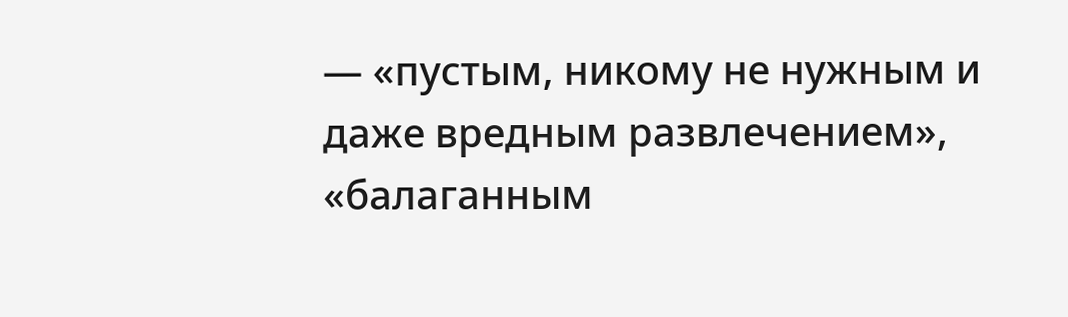— «пустым, никому не нужным и даже вредным развлечением», «балаганным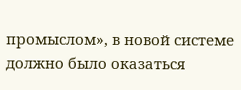промыслом», в новой системе должно было оказаться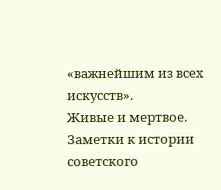«важнейшим из всех искусств».
Живые и мертвое. Заметки к истории советского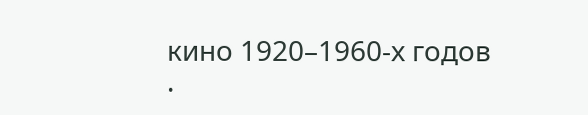кино 1920–1960-х годов
·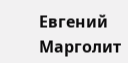Евгений Марголит